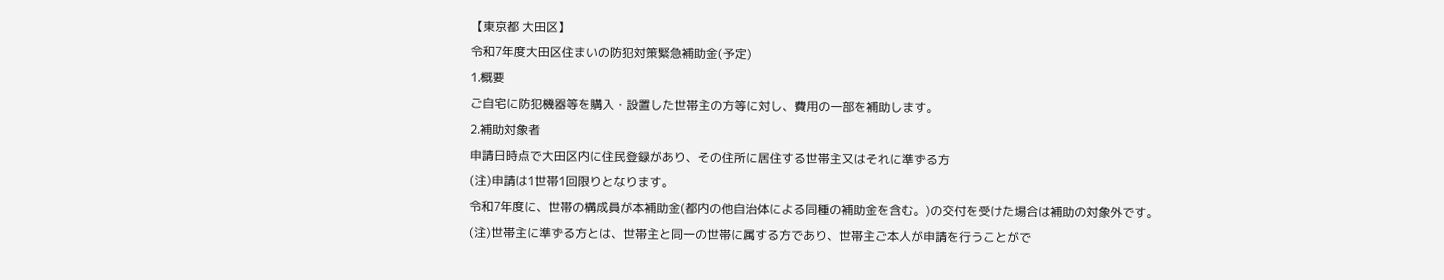【東京都 大田区】
令和7年度大田区住まいの防犯対策緊急補助金(予定)
1.概要
ご自宅に防犯機器等を購入・設置した世帯主の方等に対し、費用の一部を補助します。
2.補助対象者
申請日時点で大田区内に住民登録があり、その住所に居住する世帯主又はそれに準ずる方
(注)申請は1世帯1回限りとなります。
令和7年度に、世帯の構成員が本補助金(都内の他自治体による同種の補助金を含む。)の交付を受けた場合は補助の対象外です。
(注)世帯主に準ずる方とは、世帯主と同一の世帯に属する方であり、世帯主ご本人が申請を行うことがで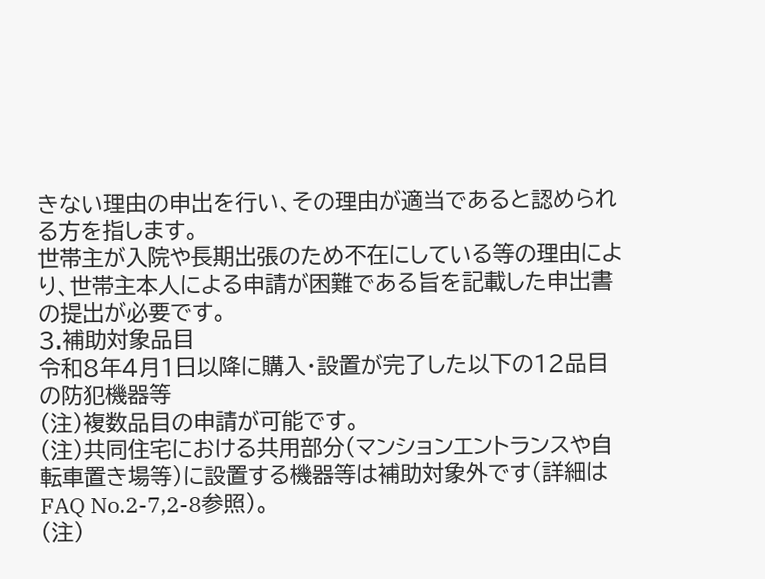きない理由の申出を行い、その理由が適当であると認められる方を指します。
世帯主が入院や長期出張のため不在にしている等の理由により、世帯主本人による申請が困難である旨を記載した申出書の提出が必要です。
3.補助対象品目
令和8年4月1日以降に購入・設置が完了した以下の12品目の防犯機器等
(注)複数品目の申請が可能です。
(注)共同住宅における共用部分(マンションエントランスや自転車置き場等)に設置する機器等は補助対象外です(詳細はFAQ No.2-7,2-8参照)。
(注)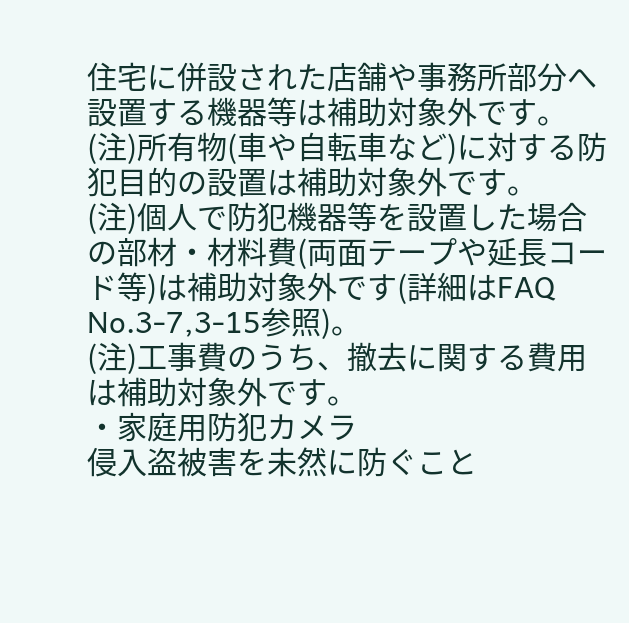住宅に併設された店舗や事務所部分へ設置する機器等は補助対象外です。
(注)所有物(車や自転車など)に対する防犯目的の設置は補助対象外です。
(注)個人で防犯機器等を設置した場合の部材・材料費(両面テープや延長コード等)は補助対象外です(詳細はFAQ No.3-7,3-15参照)。
(注)工事費のうち、撤去に関する費用は補助対象外です。
・家庭用防犯カメラ
侵入盗被害を未然に防ぐこと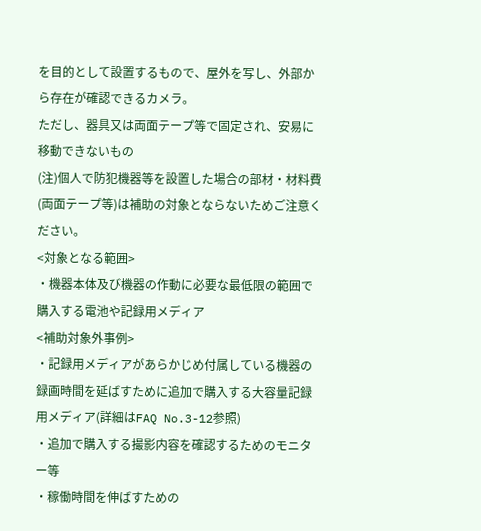を目的として設置するもので、屋外を写し、外部から存在が確認できるカメラ。
ただし、器具又は両面テープ等で固定され、安易に移動できないもの
(注)個人で防犯機器等を設置した場合の部材・材料費(両面テープ等)は補助の対象とならないためご注意ください。
<対象となる範囲>
・機器本体及び機器の作動に必要な最低限の範囲で購入する電池や記録用メディア
<補助対象外事例>
・記録用メディアがあらかじめ付属している機器の録画時間を延ばすために追加で購入する大容量記録用メディア(詳細はFAQ No.3-12参照)
・追加で購入する撮影内容を確認するためのモニター等
・稼働時間を伸ばすための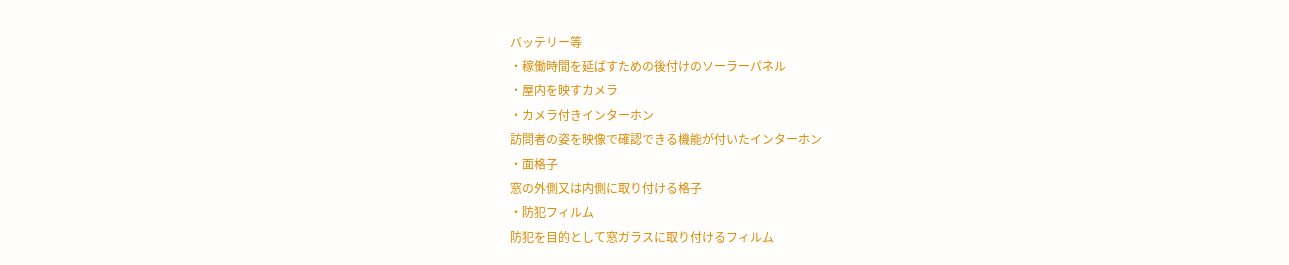バッテリー等
・稼働時間を延ばすための後付けのソーラーパネル
・屋内を映すカメラ
・カメラ付きインターホン
訪問者の姿を映像で確認できる機能が付いたインターホン
・面格子
窓の外側又は内側に取り付ける格子
・防犯フィルム
防犯を目的として窓ガラスに取り付けるフィルム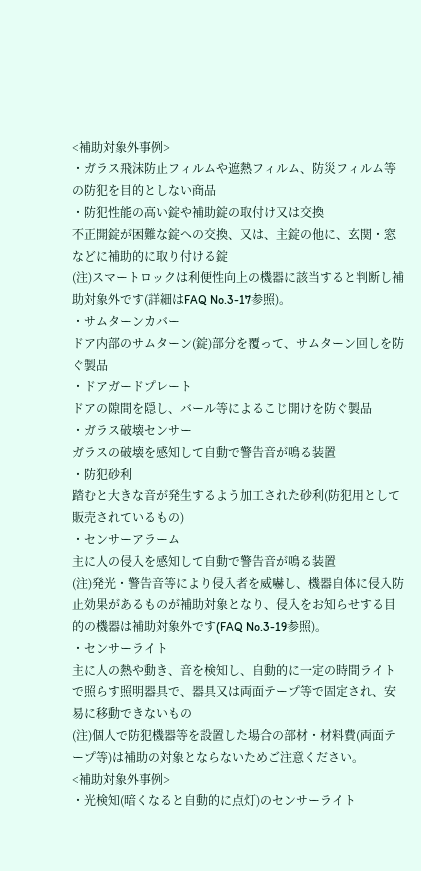<補助対象外事例>
・ガラス飛沫防止フィルムや遮熱フィルム、防災フィルム等の防犯を目的としない商品
・防犯性能の高い錠や補助錠の取付け又は交換
不正開錠が困難な錠への交換、又は、主錠の他に、玄関・窓などに補助的に取り付ける錠
(注)スマートロックは利便性向上の機器に該当すると判断し補助対象外です(詳細はFAQ No.3-17参照)。
・サムターンカバー
ドア内部のサムターン(錠)部分を覆って、サムターン回しを防ぐ製品
・ドアガードプレート
ドアの隙間を隠し、バール等によるこじ開けを防ぐ製品
・ガラス破壊センサー
ガラスの破壊を感知して自動で警告音が鳴る装置
・防犯砂利
踏むと大きな音が発生するよう加工された砂利(防犯用として販売されているもの)
・センサーアラーム
主に人の侵入を感知して自動で警告音が鳴る装置
(注)発光・警告音等により侵入者を威嚇し、機器自体に侵入防止効果があるものが補助対象となり、侵入をお知らせする目的の機器は補助対象外です(FAQ No.3-19参照)。
・センサーライト
主に人の熱や動き、音を検知し、自動的に一定の時間ライトで照らす照明器具で、器具又は両面テープ等で固定され、安易に移動できないもの
(注)個人で防犯機器等を設置した場合の部材・材料費(両面テープ等)は補助の対象とならないためご注意ください。
<補助対象外事例>
・光検知(暗くなると自動的に点灯)のセンサーライト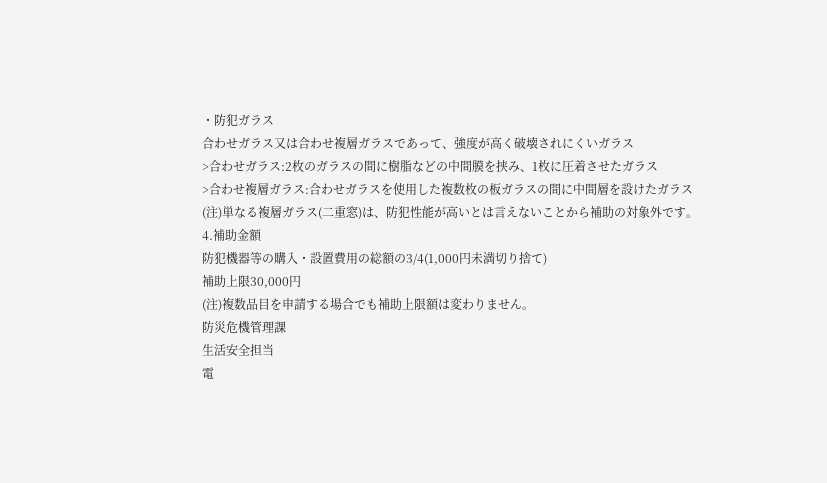・防犯ガラス
合わせガラス又は合わせ複層ガラスであって、強度が高く破壊されにくいガラス
>合わせガラス:2枚のガラスの間に樹脂などの中間膜を挟み、1枚に圧着させたガラス
>合わせ複層ガラス:合わせガラスを使用した複数枚の板ガラスの間に中間層を設けたガラス
(注)単なる複層ガラス(二重窓)は、防犯性能が高いとは言えないことから補助の対象外です。
4.補助金額
防犯機器等の購入・設置費用の総額の3/4(1,000円未満切り捨て)
補助上限30,000円
(注)複数品目を申請する場合でも補助上限額は変わりません。
防災危機管理課
生活安全担当
電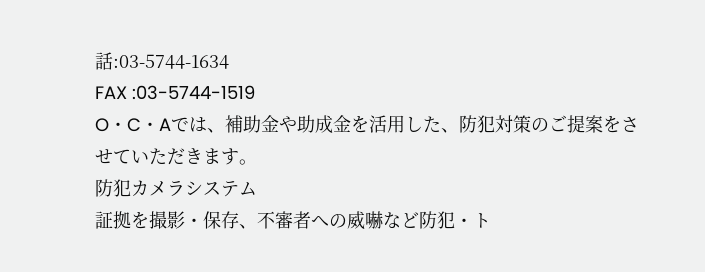話:03-5744-1634
FAX :03-5744-1519
O・C・Aでは、補助金や助成金を活用した、防犯対策のご提案をさせていただきます。
防犯カメラシステム
証拠を撮影・保存、不審者への威嚇など防犯・ト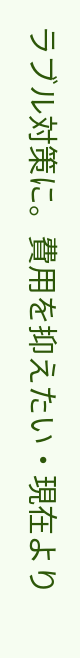ラブル対策に。費用を抑えたい・現在より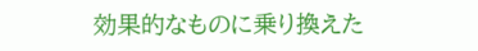効果的なものに乗り換えた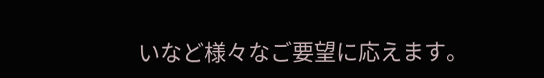いなど様々なご要望に応えます。